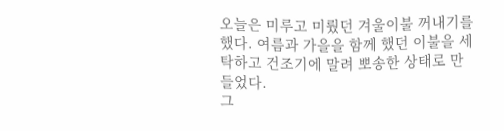오늘은 미루고 미뤘던 겨울이불 꺼내기를 했다. 여름과 가을을 함께 했던 이불을 세탁하고 건조기에 말려 뽀송한 상태로 만들었다.
그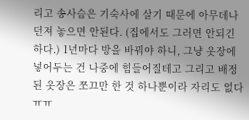리고 송사슴은 기숙사에 살기 때문에 아무데나 던져 놓으면 안된다. (집에서도 그러면 안되긴 하다.) 1년마다 방을 바꿔야 하니, 그냥 옷장에 넣어두는 건 나중에 힘들어질테고 그리고 배정된 옷장은 쪼끄만 한 것 하나뿐이라 자리도 없다 ㅠㅠ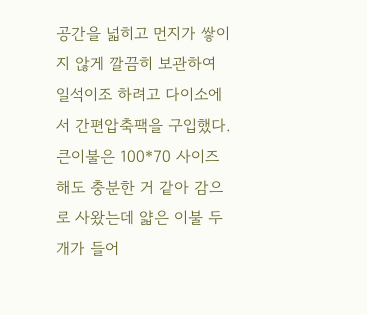공간을 넓히고 먼지가 쌓이지 않게 깔끔히 보관하여 일석이조 하려고 다이소에서 간편압축팩을 구입했다.
큰이불은 100*70 사이즈해도 충분한 거 같아 감으로 사왔는데 얇은 이불 두개가 들어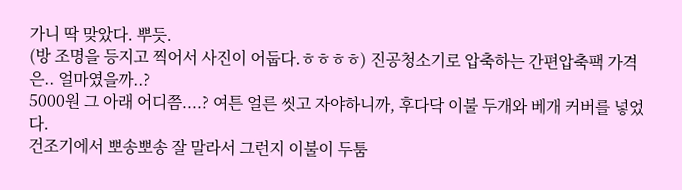가니 딱 맞았다. 뿌듯.
(방 조명을 등지고 찍어서 사진이 어둡다.ㅎㅎㅎㅎ) 진공청소기로 압축하는 간편압축팩 가격은.. 얼마였을까..?
5000원 그 아래 어디쯤....? 여튼 얼른 씻고 자야하니까, 후다닥 이불 두개와 베개 커버를 넣었다.
건조기에서 뽀송뽀송 잘 말라서 그런지 이불이 두툼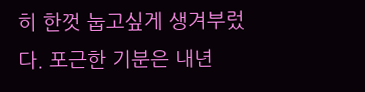히 한껏 눕고싶게 생겨부렀다. 포근한 기분은 내년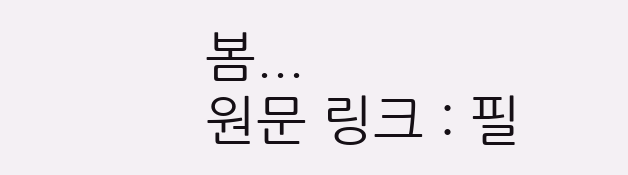봄...
원문 링크 : 필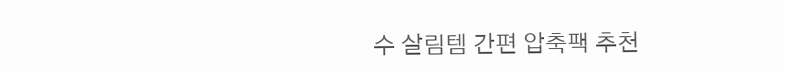수 살림템 간편 압축팩 추천